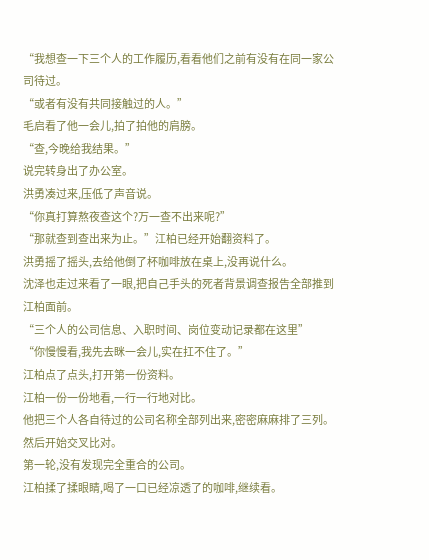“我想查一下三个人的工作履历,看看他们之前有没有在同一家公司待过。
“或者有没有共同接触过的人。”
毛启看了他一会儿,拍了拍他的肩膀。
“查,今晚给我结果。”
说完转身出了办公室。
洪勇凑过来,压低了声音说。
“你真打算熬夜查这个?万一查不出来呢?”
“那就查到查出来为止。”江柏已经开始翻资料了。
洪勇摇了摇头,去给他倒了杯咖啡放在桌上,没再说什么。
沈泽也走过来看了一眼,把自己手头的死者背景调查报告全部推到江柏面前。
“三个人的公司信息、入职时间、岗位变动记录都在这里”
“你慢慢看,我先去眯一会儿,实在扛不住了。”
江柏点了点头,打开第一份资料。
江柏一份一份地看,一行一行地对比。
他把三个人各自待过的公司名称全部列出来,密密麻麻排了三列。
然后开始交叉比对。
第一轮,没有发现完全重合的公司。
江柏揉了揉眼睛,喝了一口已经凉透了的咖啡,继续看。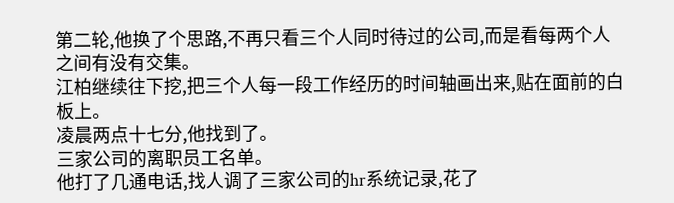第二轮,他换了个思路,不再只看三个人同时待过的公司,而是看每两个人之间有没有交集。
江柏继续往下挖,把三个人每一段工作经历的时间轴画出来,贴在面前的白板上。
凌晨两点十七分,他找到了。
三家公司的离职员工名单。
他打了几通电话,找人调了三家公司的hr系统记录,花了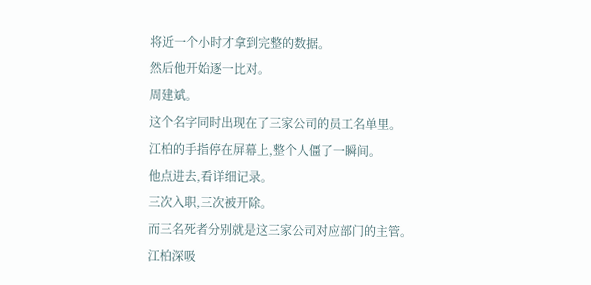将近一个小时才拿到完整的数据。
然后他开始逐一比对。
周建斌。
这个名字同时出现在了三家公司的员工名单里。
江柏的手指停在屏幕上,整个人僵了一瞬间。
他点进去,看详细记录。
三次入职,三次被开除。
而三名死者分别就是这三家公司对应部门的主管。
江柏深吸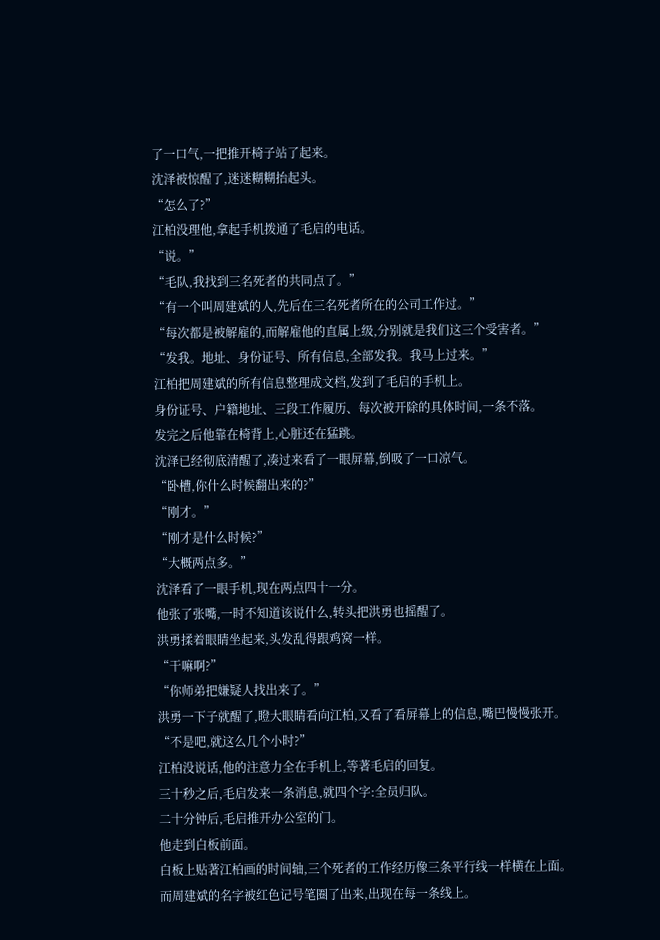了一口气,一把推开椅子站了起来。
沈泽被惊醒了,迷迷糊糊抬起头。
“怎么了?”
江柏没理他,拿起手机拨通了毛启的电话。
“说。”
“毛队,我找到三名死者的共同点了。”
“有一个叫周建斌的人,先后在三名死者所在的公司工作过。”
“每次都是被解雇的,而解雇他的直属上级,分别就是我们这三个受害者。”
“发我。地址、身份证号、所有信息,全部发我。我马上过来。”
江柏把周建斌的所有信息整理成文档,发到了毛启的手机上。
身份证号、户籍地址、三段工作履历、每次被开除的具体时间,一条不落。
发完之后他靠在椅背上,心脏还在猛跳。
沈泽已经彻底清醒了,凑过来看了一眼屏幕,倒吸了一口凉气。
“卧槽,你什么时候翻出来的?”
“刚才。”
“刚才是什么时候?”
“大概两点多。”
沈泽看了一眼手机,现在两点四十一分。
他张了张嘴,一时不知道该说什么,转头把洪勇也摇醒了。
洪勇揉着眼睛坐起来,头发乱得跟鸡窝一样。
“干嘛啊?”
“你师弟把嫌疑人找出来了。”
洪勇一下子就醒了,瞪大眼睛看向江柏,又看了看屏幕上的信息,嘴巴慢慢张开。
“不是吧,就这么几个小时?”
江柏没说话,他的注意力全在手机上,等著毛启的回复。
三十秒之后,毛启发来一条消息,就四个字:全员归队。
二十分钟后,毛启推开办公室的门。
他走到白板前面。
白板上贴著江柏画的时间轴,三个死者的工作经历像三条平行线一样横在上面。
而周建斌的名字被红色记号笔圈了出来,出现在每一条线上。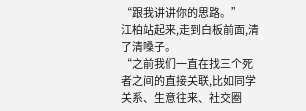“跟我讲讲你的思路。”
江柏站起来,走到白板前面,清了清嗓子。
“之前我们一直在找三个死者之间的直接关联,比如同学关系、生意往来、社交圈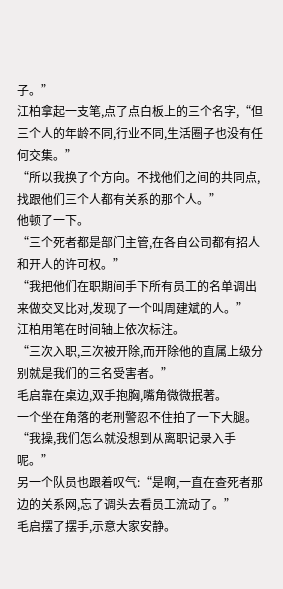子。”
江柏拿起一支笔,点了点白板上的三个名字,“但三个人的年龄不同,行业不同,生活圈子也没有任何交集。”
“所以我换了个方向。不找他们之间的共同点,找跟他们三个人都有关系的那个人。”
他顿了一下。
“三个死者都是部门主管,在各自公司都有招人和开人的许可权。”
“我把他们在职期间手下所有员工的名单调出来做交叉比对,发现了一个叫周建斌的人。”
江柏用笔在时间轴上依次标注。
“三次入职,三次被开除,而开除他的直属上级分别就是我们的三名受害者。”
毛启靠在桌边,双手抱胸,嘴角微微抿著。
一个坐在角落的老刑警忍不住拍了一下大腿。
“我操,我们怎么就没想到从离职记录入手呢。”
另一个队员也跟着叹气:“是啊,一直在查死者那边的关系网,忘了调头去看员工流动了。”
毛启摆了摆手,示意大家安静。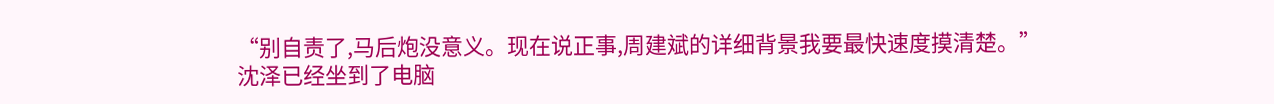“别自责了,马后炮没意义。现在说正事,周建斌的详细背景我要最快速度摸清楚。”
沈泽已经坐到了电脑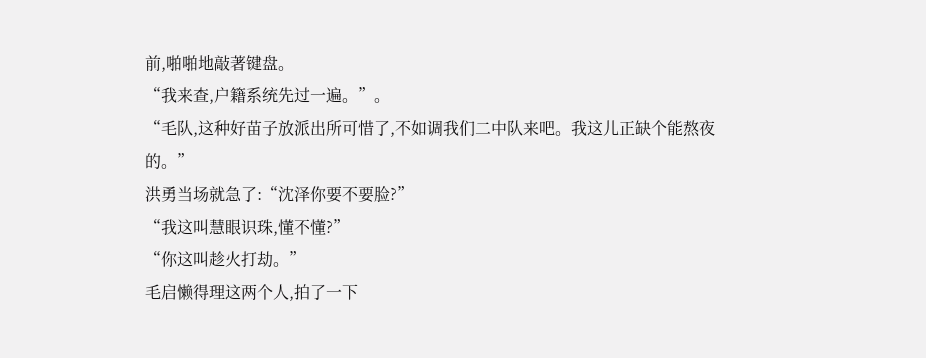前,啪啪地敲著键盘。
“我来查,户籍系统先过一遍。”。
“毛队,这种好苗子放派出所可惜了,不如调我们二中队来吧。我这儿正缺个能熬夜的。”
洪勇当场就急了:“沈泽你要不要脸?”
“我这叫慧眼识珠,懂不懂?”
“你这叫趁火打劫。”
毛启懒得理这两个人,拍了一下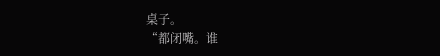桌子。
“都闭嘴。谁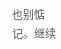也别惦记。继续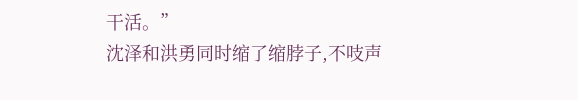干活。”
沈泽和洪勇同时缩了缩脖子,不吱声